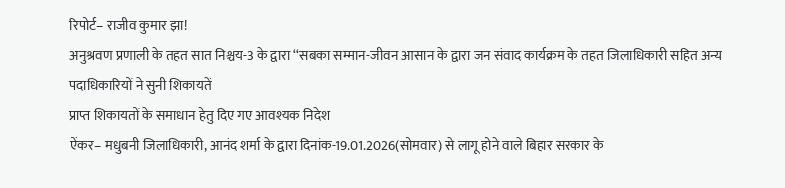रिपोर्ट– राजीव कुमार झा!
अनुश्रवण प्रणाली के तहत सात निश्चय-3 के द्वारा ‘‘सबका सम्मान-जीवन आसान के द्वारा जन संवाद कार्यक्रम के तहत जिलाधिकारी सहित अन्य पदाधिकारियों ने सुनी शिकायतें
प्राप्त शिकायतों के समाधान हेतु दिए गए आवश्यक निदेश
ऐंकर– मधुबनी जिलाधिकारी, आनंद शर्मा के द्वारा दिनांक-19.01.2026(सोमवार) से लागू होने वाले बिहार सरकार के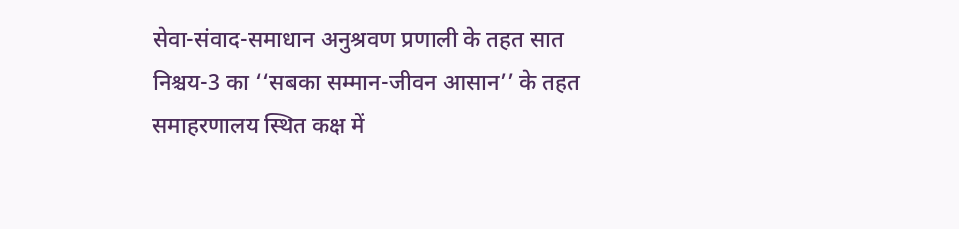सेवा-संवाद-समाधान अनुश्रवण प्रणाली के तहत सात निश्चय-3 का ‘‘सबका सम्मान-जीवन आसान’’ के तहत समाहरणालय स्थित कक्ष में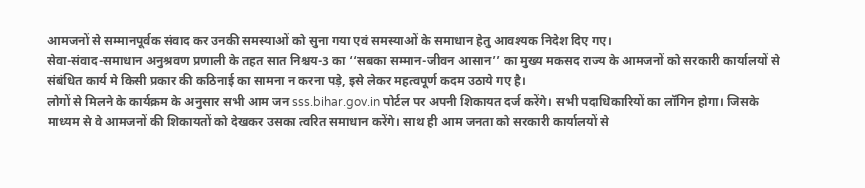आमजनों से सम्मानपूर्वक संवाद कर उनकी समस्याओं को सुना गया एवं समस्याओं के समाधान हेतु आवश्यक निदेश दिए गए।
सेवा-संवाद-समाधान अनुश्रवण प्रणाली के तहत सात निश्चय-3 का ‘‘सबका सम्मान-जीवन आसान’’ का मुख्य मकसद राज्य के आमजनों को सरकारी कार्यालयों से संबंधित कार्य मे किसी प्रकार की कठिनाई का सामना न करना पड़े, इसे लेकर महत्वपूर्ण कदम उठाये गए है।
लोगों से मिलने के कार्यक्रम के अनुसार सभी आम जन sss.bihar.gov.in पोर्टल पर अपनी शिकायत दर्ज करेंगे। सभी पदाधिकारियों का लॉगिन होगा। जिसके माध्यम से वे आमजनों की शिकायतों को देखकर उसका त्वरित समाधान करेंगे। साथ ही आम जनता को सरकारी कार्यालयों से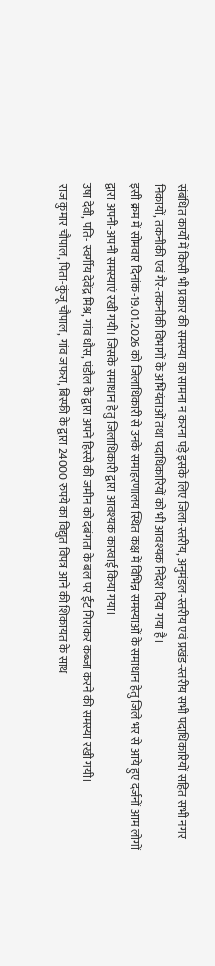संबंधित कार्यों में किसी भी प्रकार की समस्या का सामना न करना पड़े इसके लिए जिला-स्तरीय, अनुमंडल-स्तरीय एवं प्रखंड-स्तरीय सभी पदाधिकारियों सहित सभी नगर निकायों, तकनीकी एवं गैर-तकनीकी विभागों के अभियंताओं तथा पदाधिकारियों को भी आवश्यक निदेश दिया गया है।
इसी क्रम में सोमवार दिनांक-19.01.2026 को जिलाधिकारी से उनके समाहरणालय स्थित कक्ष में विभिन्न समस्याओं के समाधान हेतु जिले भर से आये हुए दर्जनों आम लोगों द्वारा अपनी-अपनी समस्याएं रखी गयी। जिसके समाधान हेतु जिलाधिकारी द्वारा आवश्यक कारवाई किया गया।
उषा देवी, पति- स्वर्गीय देवेंद्र मिश्र, गांव धौस, पंडौल के द्वारा अपने हिस्से की जमीन को दबंगता के बल पर ईंट गिराकर कब्जा करने की समस्या रखी गयी।
राज कुमार चौपाल, पिता-कुंजू चौपाल, गांव जफरा, बिस्फी के द्वारा 24000 रुपये का विद्युत विपत्र आने की शिकायत के साथ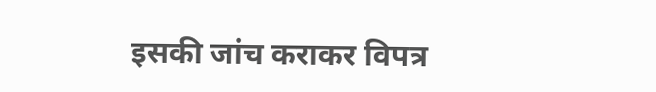इसकी जांच कराकर विपत्र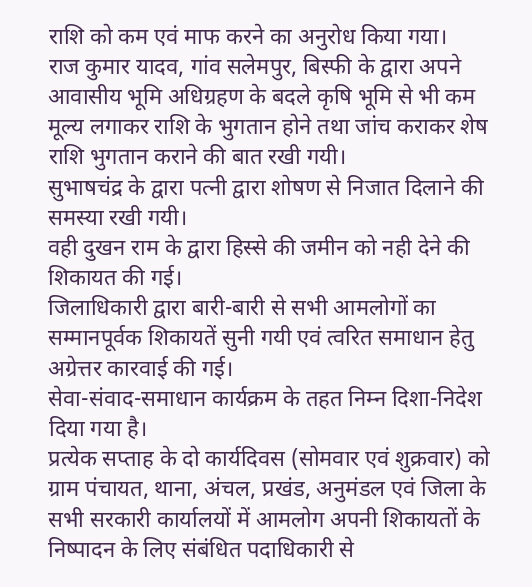राशि को कम एवं माफ करने का अनुरोध किया गया।
राज कुमार यादव, गांव सलेमपुर, बिस्फी के द्वारा अपने आवासीय भूमि अधिग्रहण के बदले कृषि भूमि से भी कम मूल्य लगाकर राशि के भुगतान होने तथा जांच कराकर शेष राशि भुगतान कराने की बात रखी गयी।
सुभाषचंद्र के द्वारा पत्नी द्वारा शोषण से निजात दिलाने की समस्या रखी गयी।
वही दुखन राम के द्वारा हिस्से की जमीन को नही देने की शिकायत की गई।
जिलाधिकारी द्वारा बारी-बारी से सभी आमलोगों का सम्मानपूर्वक शिकायतें सुनी गयी एवं त्वरित समाधान हेतु अग्रेत्तर कारवाई की गई।
सेवा-संवाद-समाधान कार्यक्रम के तहत निम्न दिशा-निदेश दिया गया है।
प्रत्येक सप्ताह के दो कार्यदिवस (सोमवार एवं शुक्रवार) को ग्राम पंचायत, थाना, अंचल, प्रखंड, अनुमंडल एवं जिला के सभी सरकारी कार्यालयों में आमलोग अपनी शिकायतों के निष्पादन के लिए संबंधित पदाधिकारी से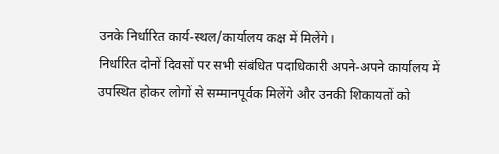उनके निर्धारित कार्य-स्थल/कार्यालय कक्ष में मिलेंगे।
निर्धारित दोनों दिवसों पर सभी संबंधित पदाधिकारी अपने-अपने कार्यालय में उपस्थित होकर लोगों से सम्मानपूर्वक मिलेंगे और उनकी शिकायतों को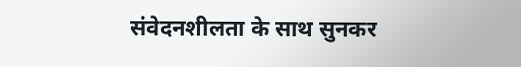संवेदनशीलता के साथ सुनकर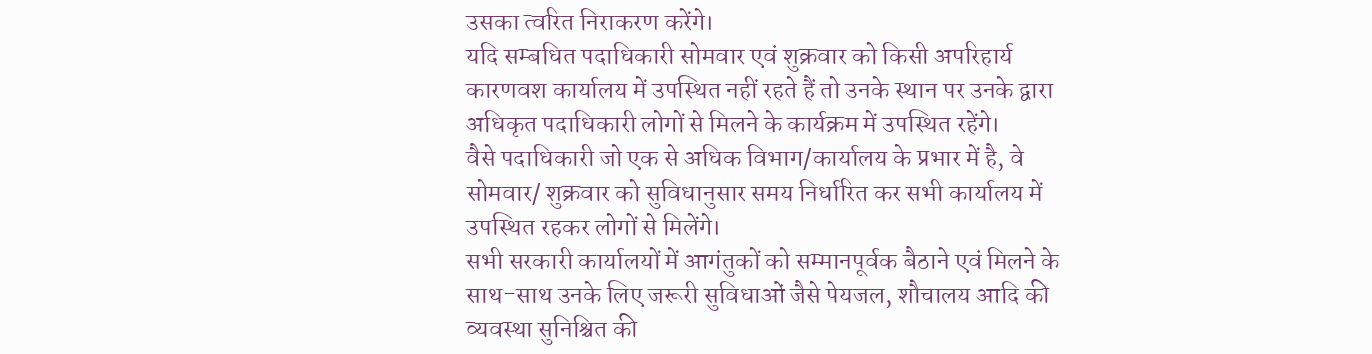उसका त्वरित निराकरण करेंगे।
यदि सम्बधित पदाधिकारी सोमवार एवं शुक्रवार को किसी अपरिहार्य कारणवश कार्यालय में उपस्थित नहीं रहते हैं तो उनके स्थान पर उनके द्वारा अधिकृत पदाधिकारी लोगों से मिलने के कार्यक्रम में उपस्थित रहेंगे।
वैसे पदाधिकारी जो एक से अधिक विभाग/कार्यालय के प्रभार में है, वे सोमवार/ शुक्रवार को सुविधानुसार समय निर्धारित कर सभी कार्यालय में उपस्थित रहकर लोगों से मिलेंगे।
सभी सरकारी कार्यालयों में आगंतुकों को सम्मानपूर्वक बैठाने एवं मिलने के साथ-साथ उनके लिए जरूरी सुविधाओं जैसे पेयजल, शौचालय आदि की व्यवस्था सुनिश्चित की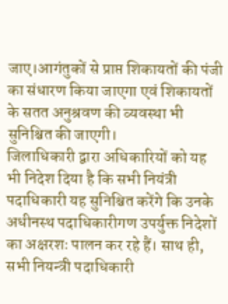जाए।आगंतुकों से प्राप्त शिकायतों की पंजी का संधारण किया जाएगा एवं शिकायतों के सतत अनुश्रवण की व्यवस्था भी सुनिश्चित की जाएगी।
जिलाधिकारी द्वारा अधिकारियों को यह भी निदेश दिया है कि सभी नियंत्री पदाधिकारी यह सुनिश्चित करेंगे कि उनके अधीनस्थ पदाधिकारीगण उपर्युक्त निदेशों का अक्षरशः पालन कर रहे हैं। साथ ही, सभी नियन्त्री पदाधिकारी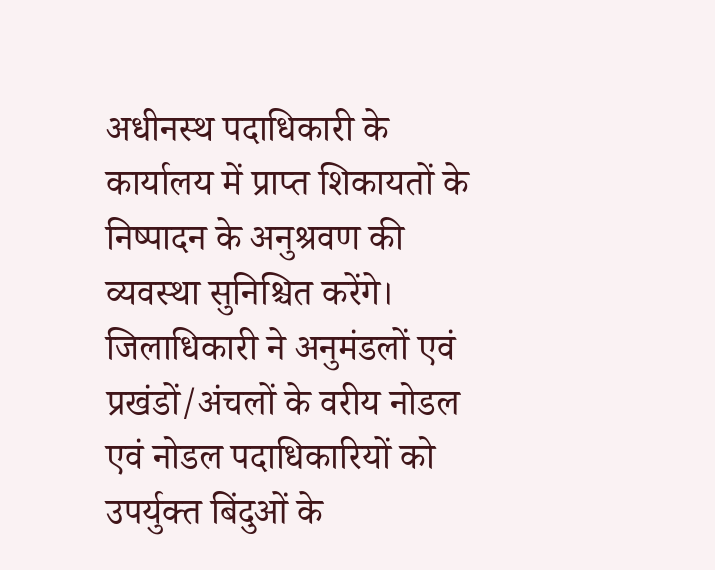अधीनस्थ पदाधिकारी के कार्यालय में प्राप्त शिकायतों के निष्पादन के अनुश्रवण की व्यवस्था सुनिश्चित करेंगे।
जिलाधिकारी ने अनुमंडलों एवं प्रखंडों/अंचलों के वरीय नोडल एवं नोडल पदाधिकारियों को उपर्युक्त बिंदुओं के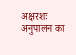अक्षरशः अनुपालन का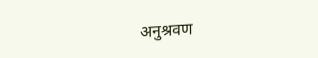अनुश्रवण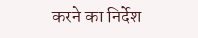करने का निर्देश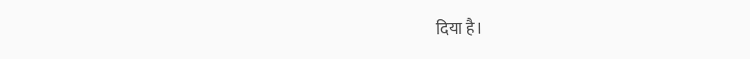दिया है।